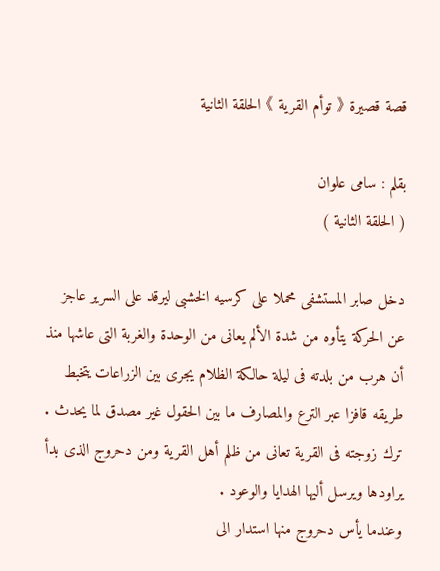قصة قصيرة 《 توأم القرية 》 الحلقة الثانية

بقلم : سامى علوان
( الحلقة الثانية )

دخل صابر المستشفى محملا على كرسيه الخشبى ليرقد على السرير عاجز عن الحركة يتأوه من شدة الألم يعانى من الوحدة والغربة التى عاشها منذ أن هرب من بلدته فى ليلة حالكة الظلام يجرى بين الزراعات يتخبط طريقه قافزا عبر الترع والمصارف ما بين الحقول غير مصدق لما يحدث .
ترك زوجته فى القرية تعانى من ظلم أهل القرية ومن دحروج الذى بدأ يراودها ويرسل أليها الهدايا والوعود .
وعندما يأس دحروج منها استدار الى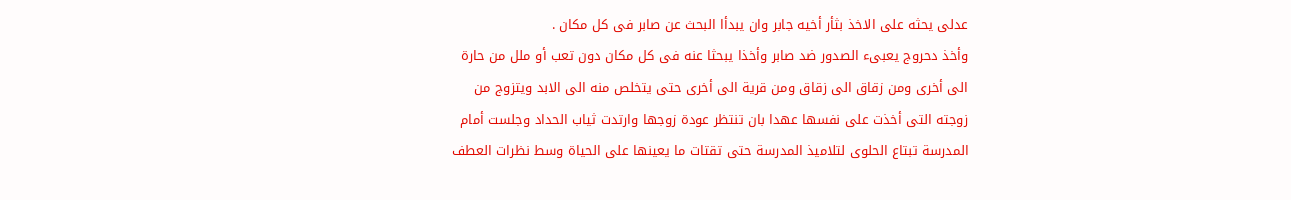عدلى يحثه على الاخذ بثأر أخيه جابر وان يبدأا البحث عن صابر فى كل مكان .
وأخذ دحروج يعبىء الصدور ضد صابر وأخذا يبحثا عنه فى كل مكان دون تعب أو ملل من حارة الى أخرى ومن زقاق الى زقاق ومن قرية الى أخرى حتى يتخلص منه الى الابد ويتزوج من زوجته التى أخذت على نفسها عهدا بان تنتظر عودة زوجها وارتدت ثياب الحداد وجلست أمام المدرسة تبتاع الحلوى لتلاميذ المدرسة حتى تقتات ما يعينها على الحياة وسط نظرات العطف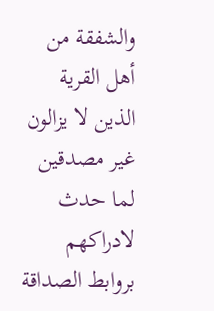والشفقة من أهل القرية الذين لا يزالون غير مصدقين لما حدث لادراكهم بروابط الصداقة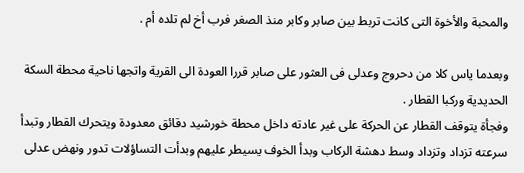والمحبة والأخوة التى كانت تربط بين صابر وكابر منذ الصغر فرب أخ لم تلده أم .

وبعدما ياس كلا من دحروج وعدلى فى العثور على صابر قررا العودة الى القرية واتجها ناحية محطة السكة الحديدية وركبا القطار .
وفجأة يتوقف القطار عن الحركة على غير عادته داخل محطة خورشيد دقائق معدودة ويتحرك القطار وتبدأ سرعته تزداد وتزداد وسط دهشة الركاب وبدأ الخوف يسيطر عليهم وبدأت التساؤلات تدور ونهض عدلى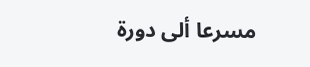مسرعا ألى دورة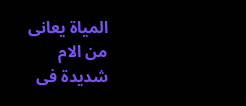المياة يعانى من الام شديدة فى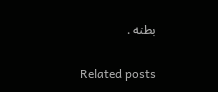بطنه .

Related posts